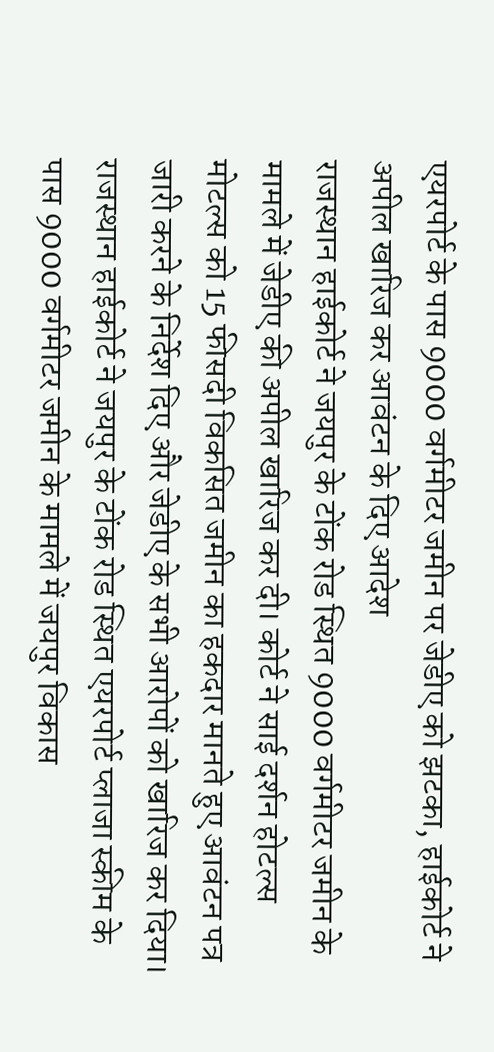एयरपोर्ट के पास 9000 वर्गमीटर जमीन पर जेडीए को झटका, हाईकोर्ट ने अपील खारिज कर आवंटन के दिए आदेश
राजस्थान हाईकोर्ट ने जयपुर के टोंक रोड स्थित 9000 वर्गमीटर जमीन के मामले में जेडीए की अपील खारिज कर दी। कोर्ट ने साई दर्शन होटल्स मोटल्स को 15 फीसदी विकसित जमीन का हकदार मानते हुए आवंटन पत्र जारी करने के निर्देश दिए और जेडीए के सभी आरोपों को खारिज कर दिया।
राजस्थान हाईकोर्ट ने जयपुर के टोंक रोड स्थित एयरपोर्ट प्लाजा स्कीम के पास 9000 वर्गमीटर जमीन के मामले में जयपुर विकास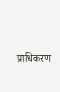प्राधिकरण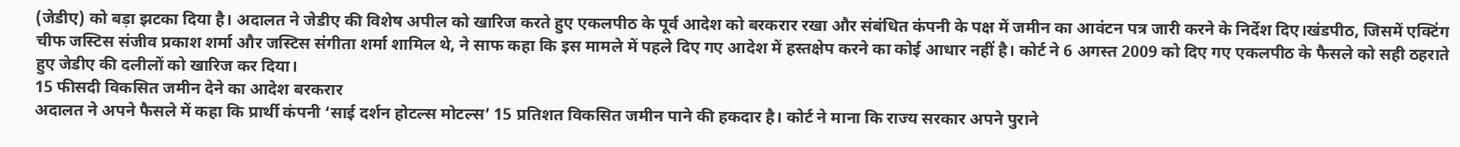(जेडीए) को बड़ा झटका दिया है। अदालत ने जेडीए की विशेष अपील को खारिज करते हुए एकलपीठ के पूर्व आदेश को बरकरार रखा और संबंधित कंपनी के पक्ष में जमीन का आवंटन पत्र जारी करने के निर्देश दिए।खंडपीठ, जिसमें एक्टिंग चीफ जस्टिस संजीव प्रकाश शर्मा और जस्टिस संगीता शर्मा शामिल थे, ने साफ कहा कि इस मामले में पहले दिए गए आदेश में हस्तक्षेप करने का कोई आधार नहीं है। कोर्ट ने 6 अगस्त 2009 को दिए गए एकलपीठ के फैसले को सही ठहराते हुए जेडीए की दलीलों को खारिज कर दिया।
15 फीसदी विकसित जमीन देने का आदेश बरकरार
अदालत ने अपने फैसले में कहा कि प्रार्थी कंपनी ‘साई दर्शन होटल्स मोटल्स’ 15 प्रतिशत विकसित जमीन पाने की हकदार है। कोर्ट ने माना कि राज्य सरकार अपने पुराने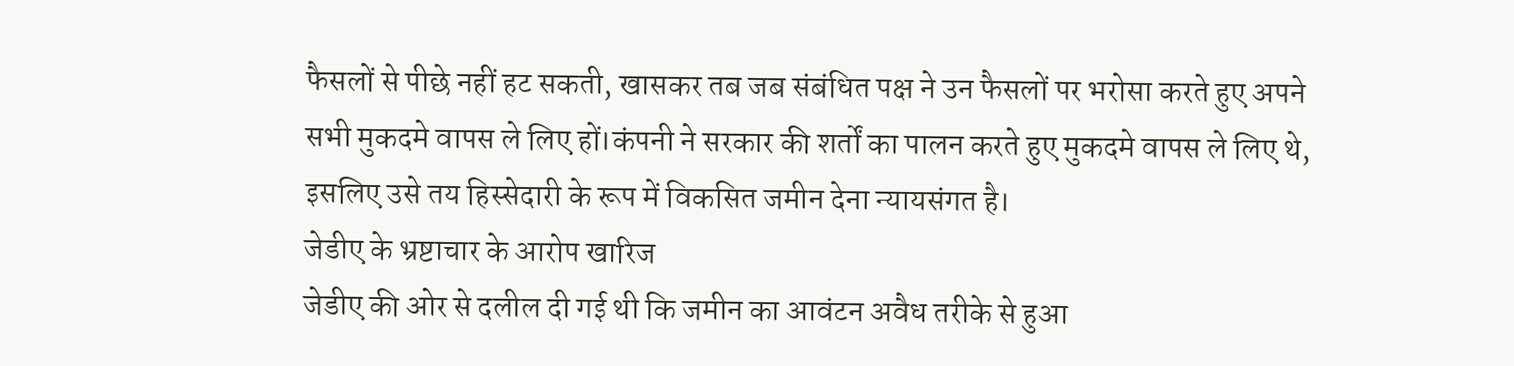फैसलों से पीछे नहीं हट सकती, खासकर तब जब संबंधित पक्ष ने उन फैसलों पर भरोसा करते हुए अपने सभी मुकदमे वापस ले लिए हों।कंपनी ने सरकार की शर्तों का पालन करते हुए मुकदमे वापस ले लिए थे, इसलिए उसे तय हिस्सेदारी के रूप में विकसित जमीन देना न्यायसंगत है।
जेडीए के भ्रष्टाचार के आरोप खारिज
जेडीए की ओर से दलील दी गई थी कि जमीन का आवंटन अवैध तरीके से हुआ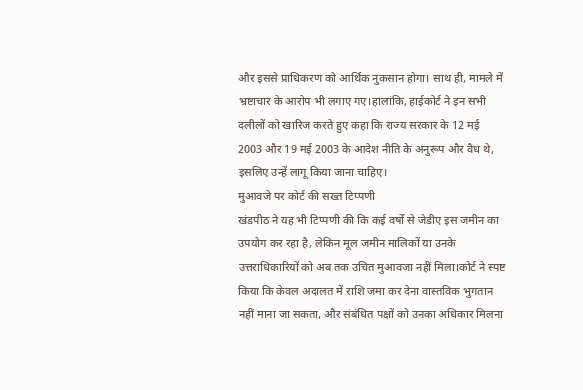और इससे प्राधिकरण को आर्थिक नुकसान होगा। साथ ही, मामले में भ्रष्टाचार के आरोप भी लगाए गए।हालांकि, हाईकोर्ट ने इन सभी दलीलों को खारिज करते हुए कहा कि राज्य सरकार के 12 मई 2003 और 19 मई 2003 के आदेश नीति के अनुरूप और वैध थे, इसलिए उन्हें लागू किया जाना चाहिए।
मुआवजे पर कोर्ट की सख्त टिप्पणी
खंडपीठ ने यह भी टिप्पणी की कि कई वर्षों से जेडीए इस जमीन का उपयोग कर रहा है, लेकिन मूल जमीन मालिकों या उनके उत्तराधिकारियों को अब तक उचित मुआवजा नहीं मिला।कोर्ट ने स्पष्ट किया कि केवल अदालत में राशि जमा कर देना वास्तविक भुगतान नहीं माना जा सकता, और संबंधित पक्षों को उनका अधिकार मिलना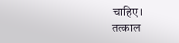चाहिए।
तत्काल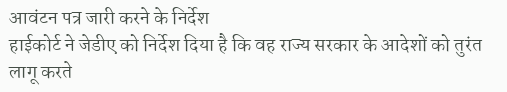आवंटन पत्र जारी करने के निर्देश
हाईकोर्ट ने जेडीए को निर्देश दिया है कि वह राज्य सरकार के आदेशों को तुरंत लागू करते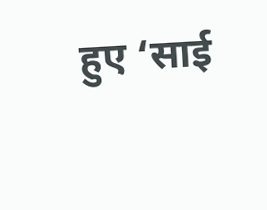हुए ‘साई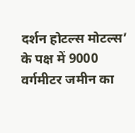दर्शन होटल्स मोटल्स’ के पक्ष में 9000 वर्गमीटर जमीन का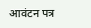आवंटन पत्र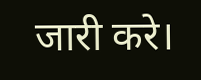जारी करे।